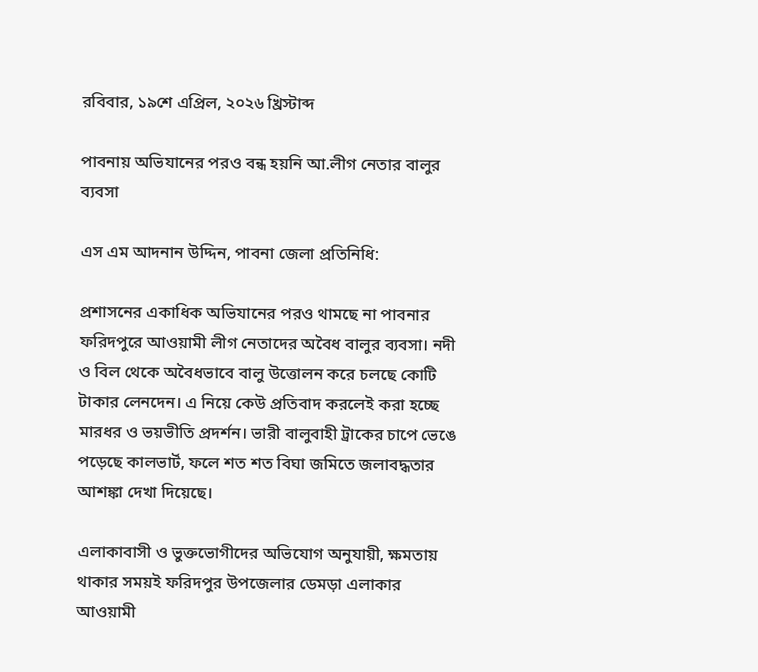রবিবার, ১৯শে এপ্রিল, ২০২৬ খ্রিস্টাব্দ

পাবনায় অভিযানের পরও বন্ধ হয়নি আ.লীগ নেতার বালুর ব্যবসা

এস এম আদনান উদ্দিন, পাবনা জেলা প্রতিনিধি:

প্রশাসনের একাধিক অভিযানের পরও থামছে না পাবনার ফরিদপুরে আওয়ামী লীগ নেতাদের অবৈধ বালুর ব্যবসা। নদী ও বিল থেকে অবৈধভাবে বালু উত্তোলন করে চলছে কোটি টাকার লেনদেন। এ নিয়ে কেউ প্রতিবাদ করলেই করা হচ্ছে মারধর ও ভয়ভীতি প্রদর্শন। ভারী বালুবাহী ট্রাকের চাপে ভেঙে পড়েছে কালভার্ট, ফলে শত শত বিঘা জমিতে জলাবদ্ধতার আশঙ্কা দেখা দিয়েছে।

এলাকাবাসী ও ভুক্তভোগীদের অভিযোগ অনুযায়ী, ক্ষমতায় থাকার সময়ই ফরিদপুর উপজেলার ডেমড়া এলাকার আওয়ামী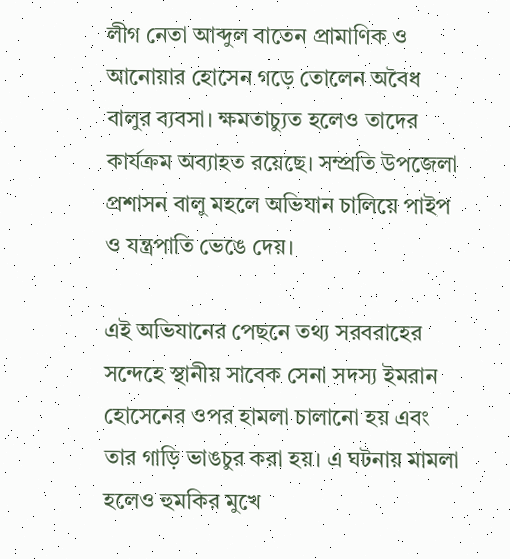লীগ নেতা আব্দুল বাতেন প্রামাণিক ও আনোয়ার হোসেন গড়ে তোলেন অবৈধ বালুর ব্যবসা। ক্ষমতাচ্যুত হলেও তাদের কার্যক্রম অব্যাহত রয়েছে। সম্প্রতি উপজেলা প্রশাসন বালু মহলে অভিযান চালিয়ে পাইপ ও যন্ত্রপাতি ভেঙে দেয়।

এই অভিযানের পেছনে তথ্য সরবরাহের সন্দেহে স্থানীয় সাবেক সেনা সদস্য ইমরান হোসেনের ওপর হামলা চালানো হয় এবং তার গাড়ি ভাঙচুর করা হয়। এ ঘটনায় মামলা হলেও হুমকির মুখে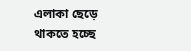এলাকা ছেড়ে থাকতে হচ্ছে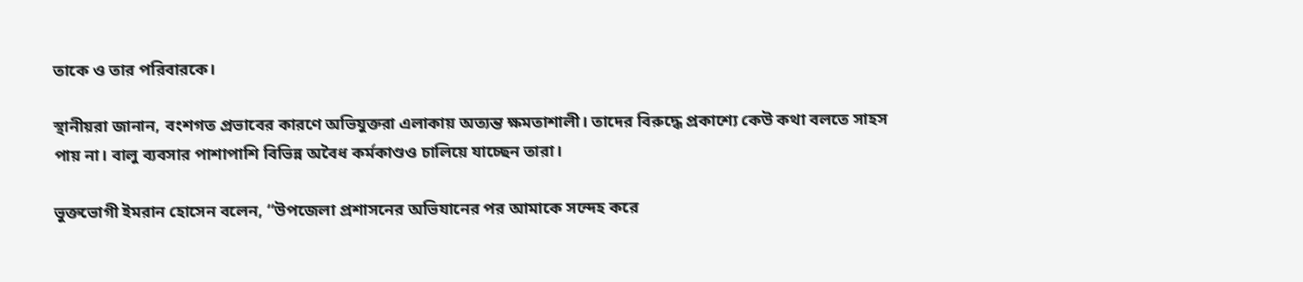তাকে ও তার পরিবারকে।

স্থানীয়রা জানান, বংশগত প্রভাবের কারণে অভিযুক্তরা এলাকায় অত্যন্ত ক্ষমতাশালী। তাদের বিরুদ্ধে প্রকাশ্যে কেউ কথা বলতে সাহস পায় না। বালু ব্যবসার পাশাপাশি বিভিন্ন অবৈধ কর্মকাণ্ডও চালিয়ে যাচ্ছেন তারা।

ভুক্তভোগী ইমরান হোসেন বলেন, “উপজেলা প্রশাসনের অভিযানের পর আমাকে সন্দেহ করে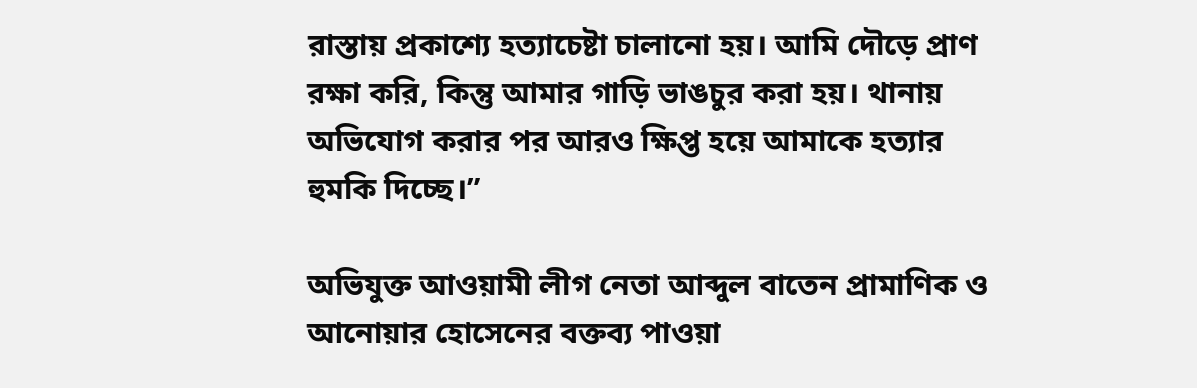রাস্তায় প্রকাশ্যে হত্যাচেষ্টা চালানো হয়। আমি দৌড়ে প্রাণ রক্ষা করি, কিন্তু আমার গাড়ি ভাঙচুর করা হয়। থানায় অভিযোগ করার পর আরও ক্ষিপ্ত হয়ে আমাকে হত্যার হুমকি দিচ্ছে।”

অভিযুক্ত আওয়ামী লীগ নেতা আব্দুল বাতেন প্রামাণিক ও আনোয়ার হোসেনের বক্তব্য পাওয়া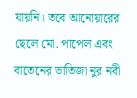যায়নি। তবে আনোয়ারের ছেলে মো. পাপেল এবং বাতেনের ভাতিজা নুর নবী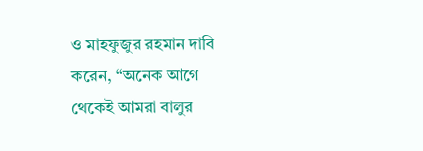ও মাহফুজুর রহমান দাবি করেন, “অনেক আগে থেকেই আমরা বালুর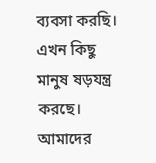ব্যবসা করছি। এখন কিছু মানুষ ষড়যন্ত্র করছে। আমাদের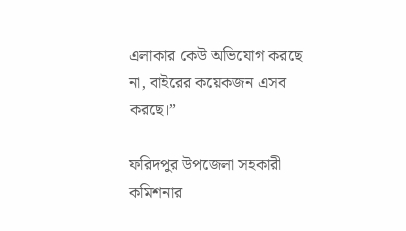এলাকার কেউ অভিযোগ করছে না, বাইরের কয়েকজন এসব করছে।”

ফরিদপুর উপজেলা সহকারী কমিশনার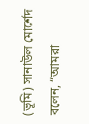(ভূমি) সানাউল মোর্শেদ বলেন, “আমরা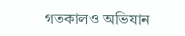গতকালও অভিযান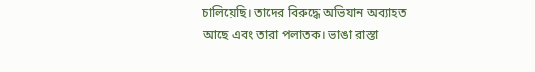চালিয়েছি। তাদের বিরুদ্ধে অভিযান অব্যাহত আছে এবং তারা পলাতক। ভাঙা রাস্তা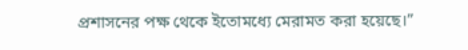প্রশাসনের পক্ষ থেকে ইতোমধ্যে মেরামত করা হয়েছে।”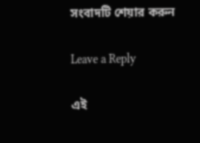সংবাদটি শেয়ার করুন

Leave a Reply

এই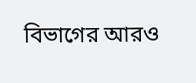বিভাগের আরও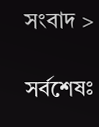সংবাদ >

সর্বশেষঃ